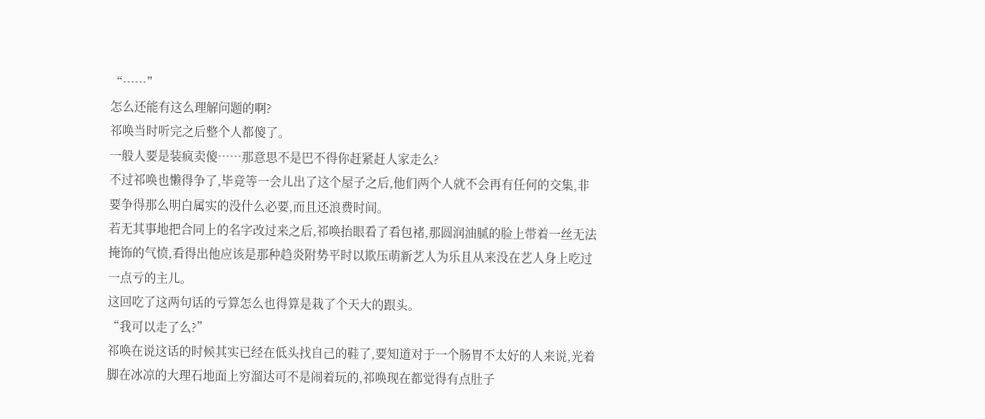“……”
怎么还能有这么理解问题的啊?
祁唤当时听完之后整个人都傻了。
一般人要是装疯卖傻……那意思不是巴不得你赶紧赶人家走么?
不过祁唤也懒得争了,毕竟等一会儿出了这个屋子之后,他们两个人就不会再有任何的交集,非要争得那么明白属实的没什么必要,而且还浪费时间。
若无其事地把合同上的名字改过来之后,祁唤抬眼看了看包褚,那圆润油腻的脸上带着一丝无法掩饰的气愤,看得出他应该是那种趋炎附势平时以欺压萌新艺人为乐且从来没在艺人身上吃过一点亏的主儿。
这回吃了这两句话的亏算怎么也得算是栽了个天大的跟头。
“我可以走了么?”
祁唤在说这话的时候其实已经在低头找自己的鞋了,要知道对于一个肠胃不太好的人来说,光着脚在冰凉的大理石地面上穷溜达可不是闹着玩的,祁唤现在都觉得有点肚子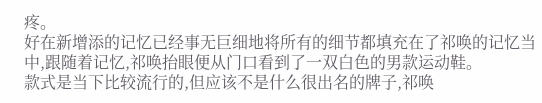疼。
好在新增添的记忆已经事无巨细地将所有的细节都填充在了祁唤的记忆当中,跟随着记忆,祁唤抬眼便从门口看到了一双白色的男款运动鞋。
款式是当下比较流行的,但应该不是什么很出名的牌子,祁唤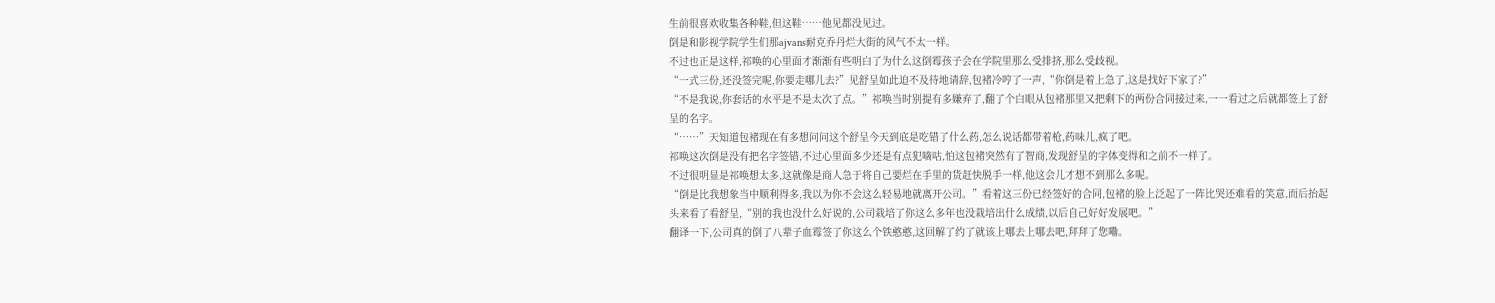生前很喜欢收集各种鞋,但这鞋……他见都没见过。
倒是和影视学院学生们那ajvans耐克乔丹烂大街的风气不太一样。
不过也正是这样,祁唤的心里面才渐渐有些明白了为什么这倒霉孩子会在学院里那么受排挤,那么受歧视。
“一式三份,还没签完呢,你要走哪儿去?”见舒呈如此迫不及待地请辞,包褚冷哼了一声,“你倒是着上急了,这是找好下家了?”
“不是我说,你套话的水平是不是太次了点。”祁唤当时别提有多嫌弃了,翻了个白眼从包褚那里又把剩下的两份合同接过来,一一看过之后就都签上了舒呈的名字。
“……”天知道包褚现在有多想问问这个舒呈今天到底是吃错了什么药,怎么说话都带着枪,药味儿,疯了吧。
祁唤这次倒是没有把名字签错,不过心里面多少还是有点犯嘀咕,怕这包褚突然有了智商,发现舒呈的字体变得和之前不一样了。
不过很明显是祁唤想太多,这就像是商人急于将自己要烂在手里的货赶快脱手一样,他这会儿才想不到那么多呢。
“倒是比我想象当中顺利得多,我以为你不会这么轻易地就离开公司。”看着这三份已经签好的合同,包褚的脸上泛起了一阵比哭还难看的笑意,而后抬起头来看了看舒呈,“别的我也没什么好说的,公司栽培了你这么多年也没栽培出什么成绩,以后自己好好发展吧。”
翻译一下,公司真的倒了八辈子血霉签了你这么个铁憨憨,这回解了约了就该上哪去上哪去吧,拜拜了您嘞。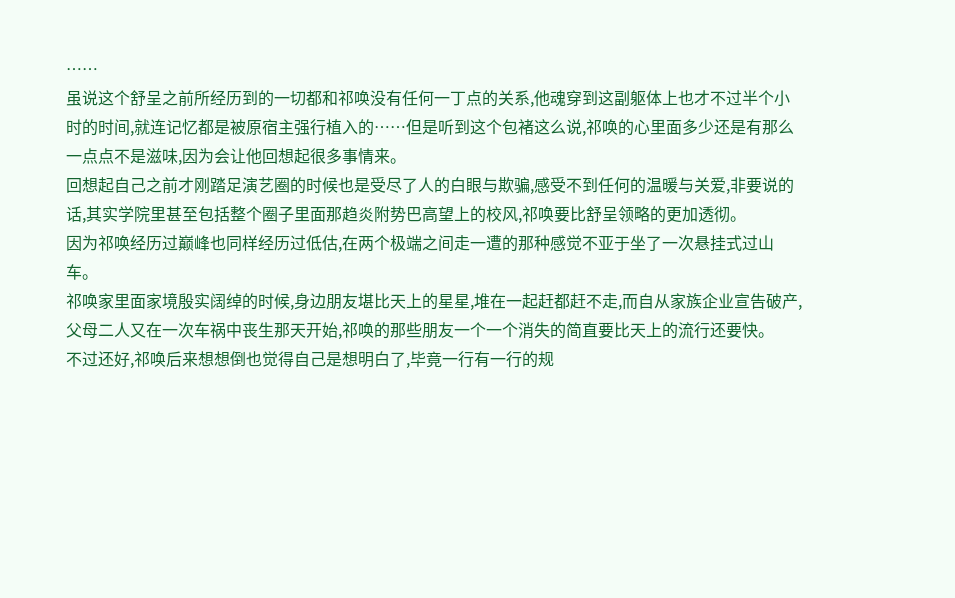……
虽说这个舒呈之前所经历到的一切都和祁唤没有任何一丁点的关系,他魂穿到这副躯体上也才不过半个小时的时间,就连记忆都是被原宿主强行植入的……但是听到这个包褚这么说,祁唤的心里面多少还是有那么一点点不是滋味,因为会让他回想起很多事情来。
回想起自己之前才刚踏足演艺圈的时候也是受尽了人的白眼与欺骗,感受不到任何的温暖与关爱,非要说的话,其实学院里甚至包括整个圈子里面那趋炎附势巴高望上的校风,祁唤要比舒呈领略的更加透彻。
因为祁唤经历过巅峰也同样经历过低估,在两个极端之间走一遭的那种感觉不亚于坐了一次悬挂式过山车。
祁唤家里面家境殷实阔绰的时候,身边朋友堪比天上的星星,堆在一起赶都赶不走,而自从家族企业宣告破产,父母二人又在一次车祸中丧生那天开始,祁唤的那些朋友一个一个消失的简直要比天上的流行还要快。
不过还好,祁唤后来想想倒也觉得自己是想明白了,毕竟一行有一行的规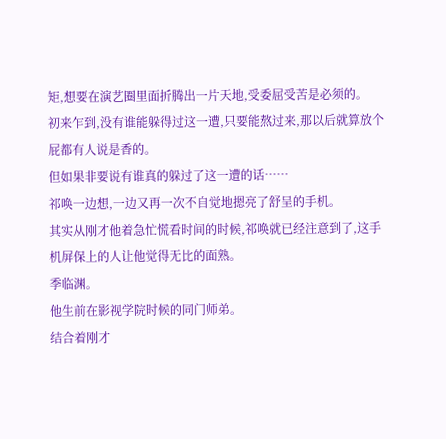矩,想要在演艺圈里面折腾出一片天地,受委屈受苦是必须的。
初来乍到,没有谁能躲得过这一遭,只要能熬过来,那以后就算放个屁都有人说是香的。
但如果非要说有谁真的躲过了这一遭的话……
祁唤一边想,一边又再一次不自觉地摁亮了舒呈的手机。
其实从刚才他着急忙慌看时间的时候,祁唤就已经注意到了,这手机屏保上的人让他觉得无比的面熟。
季临渊。
他生前在影视学院时候的同门师弟。
结合着刚才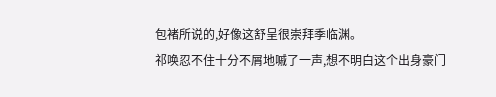包褚所说的,好像这舒呈很崇拜季临渊。
祁唤忍不住十分不屑地嘁了一声,想不明白这个出身豪门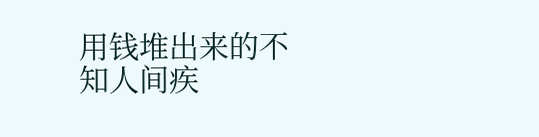用钱堆出来的不知人间疾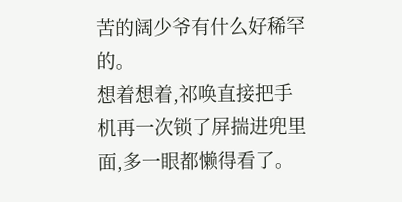苦的阔少爷有什么好稀罕的。
想着想着,祁唤直接把手机再一次锁了屏揣进兜里面,多一眼都懒得看了。